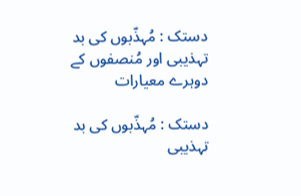دستک : مُہذّبوں کی بد تہذیبی اور مُنصفوں کے دوہرے معیارات

دستک : مُہذّبوں کی بد تہذیبی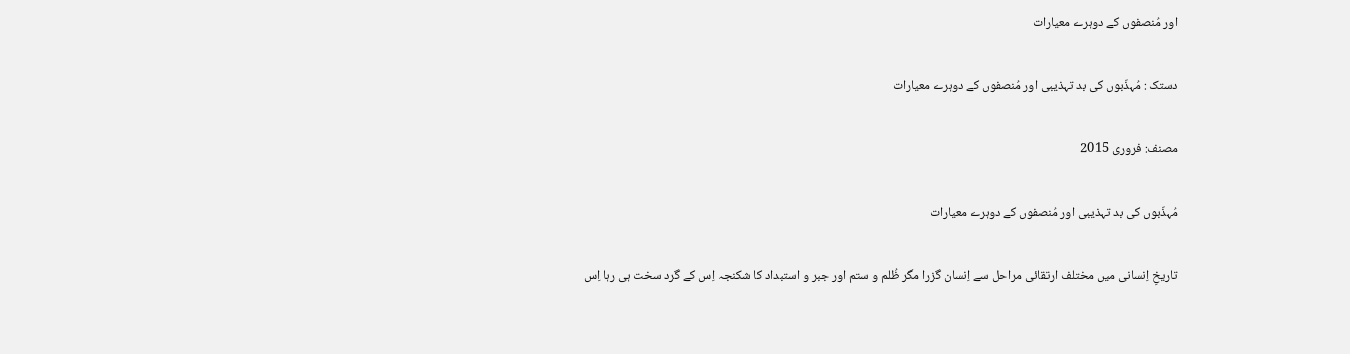اور مُنصفوں کے دوہرے معیارات

دستک : مُہذّبوں کی بد تہذیبی اور مُنصفوں کے دوہرے معیارات

مصنف: فروری 2015

مُہذّبوں کی بد تہذیبی اور مُنصفوں کے دوہرے معیارات

تاریخِ اِنسانی میں مختلف ارتقائی مراحل سے اِنسان گزرا مگر ظُلم و ستم اور جبر و استبداد کا شکنجہ اِس کے گرد سخت ہی رہا اِس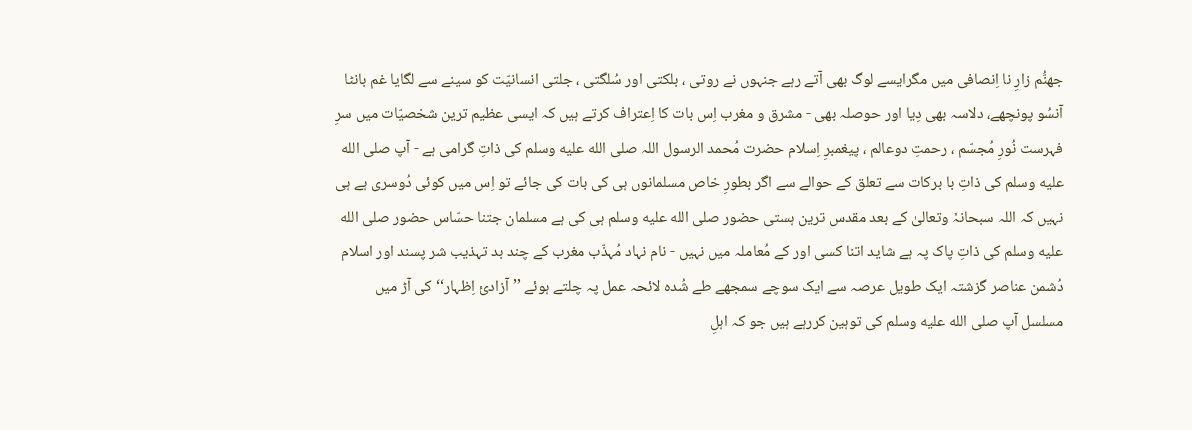جھنُّم زارِ نا اِنصافی میں مگرایسے لوگ بھی آتے رہے جنہوں نے روتی ، بلکتی اور سُلگتی ، جلتی انسانیّت کو سینے سے لگایا غم بانٹا آنسُو پونچھے، دلاسہ بھی دِیا اور حوصلہ بھی - مشرق و مغرب اِس بات کا اِعتراف کرتے ہیں کہ ایسی عظیم ترین شخصیّات میں سرِ فہرست نُورِ مُجسّم ، رحمتِ دوعالم ، پیغمبرِ اِسلام حضرت مُحمد الرسول اللہ صلى الله عليه وسلم کی ذاتِ گرامی ہے - آپ صلى الله عليه وسلم کی ذاتِ با برکات سے تعلق کے حوالے سے اگر بطورِ خاص مسلمانوں ہی کی بات کی جائے تو اِس میں کوئی دُوسری ہے ہی نہیں کہ اللہ سبحانہٗ وتعالیٰ کے بعد مقدس ترین ہستی حضور صلى الله عليه وسلم ہی کی ہے مسلمان جتنا حسّاس حضور صلى الله عليه وسلم کی ذاتِ پاک پہ ہے شاید اتنا کسی اور کے مُعاملہ میں نہیں - نام نہاد مُہذّب مغرب کے چند بد تہذیب شر پسند اور اسلام دُشمن عناصر گزشتہ ایک طویل عرصہ سے ایک سوچے سمجھے طے شُدہ لائحہ عمل پہ چلتے ہوئے ’’آزادیٔ اِظہار‘‘کی آڑ میں مسلسل آپ صلى الله عليه وسلم کی توہین کررہے ہیں جو کہ اہلِ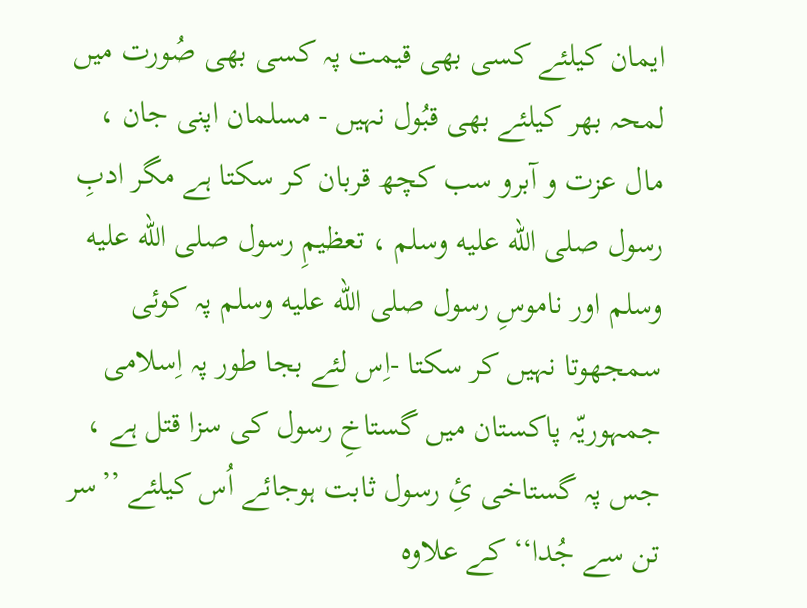ایمان کیلئے کسی بھی قیمت پہ کسی بھی صُورت میں لمحہ بھر کیلئے بھی قبُول نہیں - مسلمان اپنی جان ، مال عزت و آبرو سب کچھ قربان کر سکتا ہے مگر ادبِ رسول صلى الله عليه وسلم ، تعظیمِ رسول صلى الله عليه وسلم اور ناموسِ رسول صلى الله عليه وسلم پہ کوئی سمجھوتا نہیں کر سکتا -اِس لئے بجا طور پہ اِسلامی جمہوریّہ پاکستان میں گستاخِ رسول کی سزا قتل ہے ، جس پہ گستاخی ئِ رسول ثابت ہوجائے اُس کیلئے ’’سر تن سے جُدا‘‘ کے علاوہ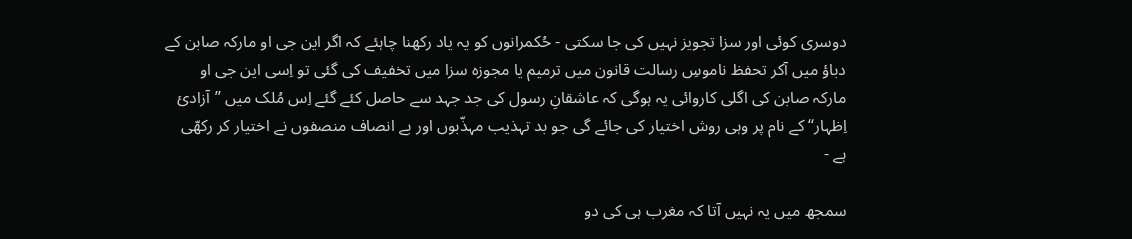دوسری کوئی اور سزا تجویز نہیں کی جا سکتی - حُکمرانوں کو یہ یاد رکھنا چاہئے کہ اگر این جی او مارکہ صابن کے دباؤ میں آکر تحفظ ناموسِ رسالت قانون میں ترمیم یا مجوزہ سزا میں تخفیف کی گئی تو اِسی این جی او مارکہ صابن کی اگلی کاروائی یہ ہوگی کہ عاشقانِ رسول کی جد جہد سے حاصل کئے گئے اِس مُلک میں ’’آزادیٔ اِظہار‘‘ کے نام پر وہی روش اختیار کی جائے گی جو بد تہذیب مہذّبوں اور بے انصاف منصفوں نے اختیار کر رکھّی ہے -

سمجھ میں یہ نہیں آتا کہ مغرب ہی کی دو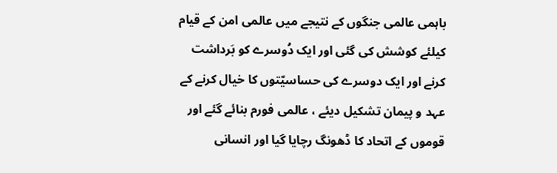باہمی عالمی جنگوں کے نتیجے میں عالمی امن کے قیام کیلئے کوشش کی گئی اور ایک دُوسرے کو بَرداشت کرنے اور ایک دوسرے کی حساسیّتوں کا خیال کرنے کے عہد و پیمان تشکیل دیئے ، عالمی فورم بنائے گئے اور قوموں کے اتحاد کا ڈھونگ رچایا گیا اور انسانی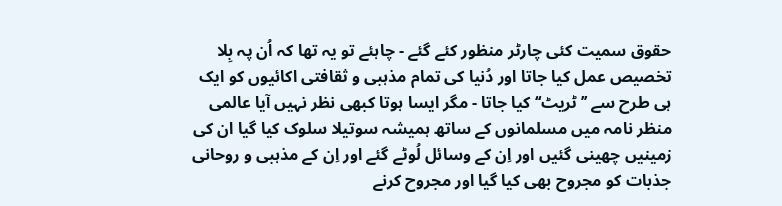حقوق سمیت کئی چارٹر منظور کئے گئے - چاہئے تو یہ تھا کہ اُن پہ بِلا تخصیص عمل کیا جاتا اور دُنیا کی تمام مذہبی و ثقافتی اکائیوں کو ایک ہی طرح سے ’’ٹریٹ‘‘ کیا جاتا - مگر ایسا ہوتا کبھی نظر نہیں آیا عالمی منظر نامہ میں مسلمانوں کے ساتھ ہمیشہ سوتیلا سلوک کیا گیا ان کی زمینیں چھینی گئیں اور اِن کے وسائل لُوٹے گئے اور اِن کے مذہبی و روحانی جذبات کو مجروح بھی کیا گیا اور مجروح کرنے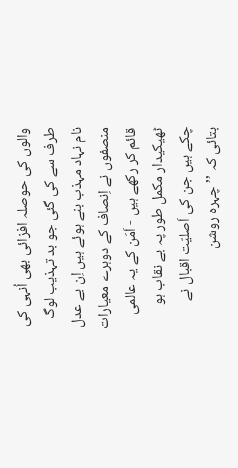والوں کی حوصلہ افزائی بھی اُنہی کی طرف سے کی گئی جو بد تہذیب لوگ نام نہاد مہذب بنے ہوئے ہیں اِن بے عدل منصفوں نے اِنصاف کے دوہرے معیارات قائم کر رکھے ہیں - اَمَن کے یہ عالمی ٹھیکیدار مکمل طور پہ بے نقاب ہو چکے ہیں جن کی اَصلیّت اقبال نے بتائی کہ ’’چہرہ روشن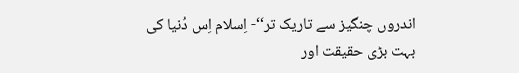اندروں چنگیز سے تاریک تر‘‘- اِسلام اِس دُنیا کی بہت بڑی حقیقت اور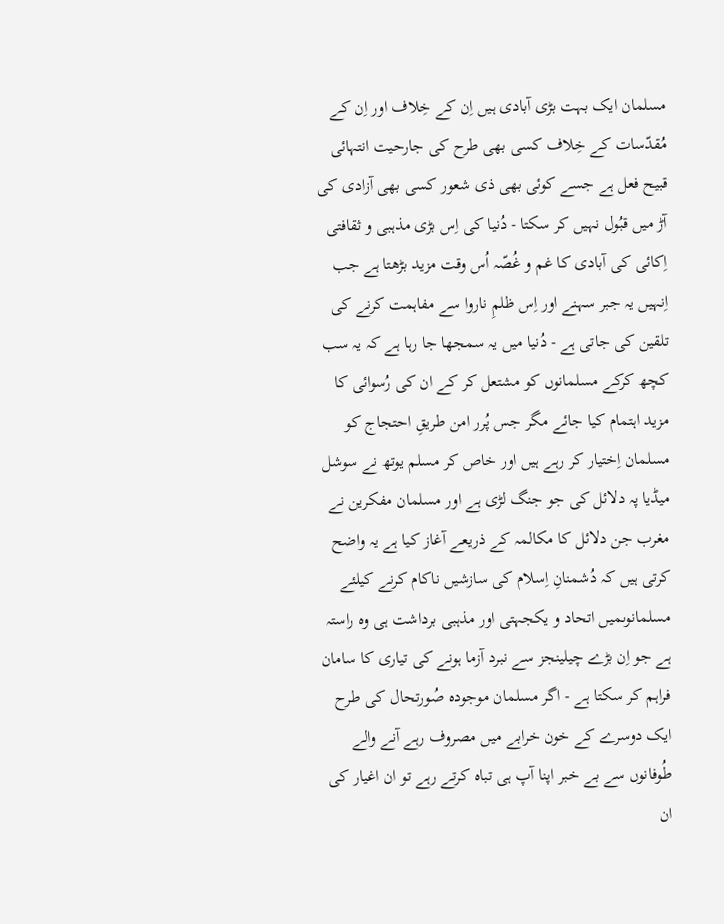مسلمان ایک بہت بڑی آبادی ہیں اِن کے خِلاف اور اِن کے مُقدّسات کے خِلاف کسی بھی طرح کی جارحیت انتہائی قبیح فعل ہے جسے کوئی بھی ذی شعور کسی بھی آزادی کی آڑ میں قبُول نہیں کر سکتا - دُنیا کی اِس بڑی مذہبی و ثقافتی اِکائی کی آبادی کا غم و غُصّہ اُس وقت مزید بڑھتا ہے جب اِنہیں یہ جبر سہنے اور اِس ظلمِ ناروا سے مفاہمت کرنے کی تلقین کی جاتی ہے - دُنیا میں یہ سمجھا جا رہا ہے کہ یہ سب کچھ کرکے مسلمانوں کو مشتعل کر کے ان کی رُسوائی کا مزید اہتمام کیا جائے مگر جس پُرر امن طریقِ احتجاج کو مسلمان اِختیار کر رہے ہیں اور خاص کر مسلم یوتھ نے سوشل میڈیا پہ دلائل کی جو جنگ لڑی ہے اور مسلمان مفکرین نے مغرب جن دلائل کا مکالمہ کے ذریعے آغاز کیا ہے یہ واضح کرتی ہیں کہ دُشمنانِ اِسلام کی سازشیں ناکام کرنے کیلئے مسلمانوںمیں اتحاد و یکجہتی اور مذہبی برداشت ہی وہ راستہ ہے جو اِن بڑے چیلینجز سے نبرد آزما ہونے کی تیاری کا سامان فراہم کر سکتا ہے - اگر مسلمان موجودہ صُورتحال کی طرح ایک دوسرے کے خون خرابے میں مصروف رہے آنے والے طُوفانوں سے بے خبر اپنا آپ ہی تباہ کرتے رہے تو ان اغیار کی ان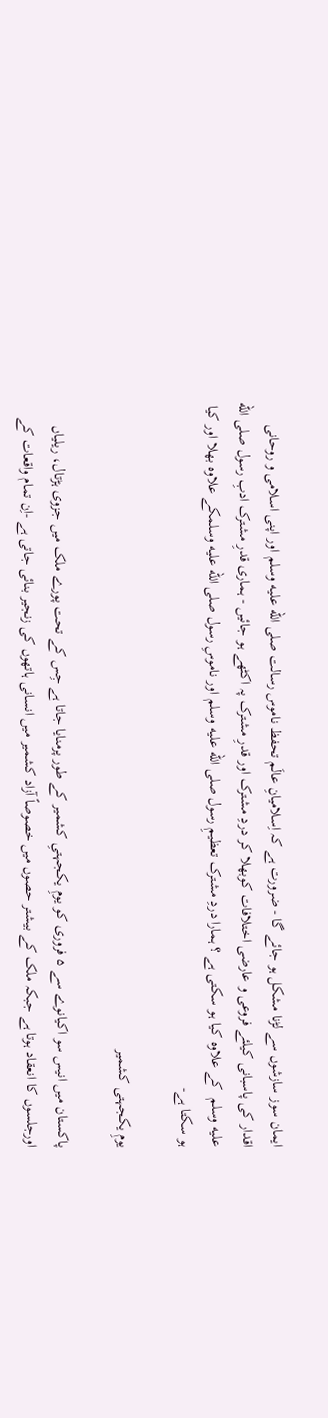ایمان سوز سازشوں سے لڑنا مشکل ہو جائے گا - ضرورت ہے کہ اِسلامیانِ عالَم تحفظ ناموس رسالت صلى الله عليه وسلم اور اپنی اسلامی و روحانی اقدار کی پاسبانی کیلئے فروعی و عارضی اختلافات کوبھلا کر دردِ مشترک اور قدرِ مشترک پہ اکٹھے ہو جائیں - ہماری قدرِ مشترک ادبِ رسول صلى الله عليه وسلم  کے علاوہ کیا ہو سکتی ہے ؟ ہمارا دردِ مشترک تعظیمِ رسول صلى الله عليه وسلم اور ناموسِ رسول صلى الله عليه وسلمکے علاوہ بھلا اور کیا ہو سکتا ہے-

یومِ یکجہتی کشمیر

پاکستان میں انیس سو اکیانوے سے ۵ فروری کو یومِ یکجہتیِ کشمیر کے طور پرمنایا جاتا ہے جِس کے تحت پورے ملک میں جزوی ہڑتال، ریلیاں اورجلسوں کا انعقاد ہوتا ہے جبکہ ملک کے بیشتر حصوں میں خصوصاً آزاد کشمیر میں انسانی ہاتھوں کی زنجیر بنائی جاتی ہے -اِن تمام واقعات کے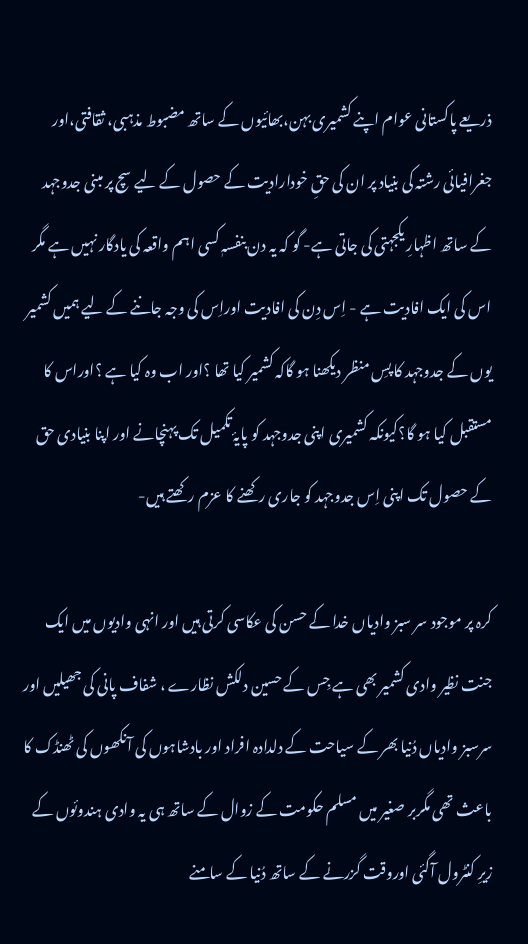ذریعے پاکستانی عوام اپنے کشمیری بہن،بھائیوں کے ساتھ مضبوط مذہبی، ثقافتی،اور جغرافیائی رشتہ کی بنیاد پر ان کی حقِ خودارادیت کے حصول کے لیے سچ پر مبنی جدوجہد کے ساتھ اظہارِ یکجہتی کی جاتی ہے- گو کہ یہ دن بنفسہٖ کسی اہم واقعہ کی یادگار نہیں ہے مگر اس کی ایک افادیت ہے - اِس دِن کی افادیت اوراِس کی وجہ جاننے کے لیے ہمیں کشمیر یوں کے جدوجہد کا پسِ منظر دیکھنا ہو گاکہ کشمیر کیا تھا ؟اور اب وہ کیا ہے ؟اوراس کا مستقبل کیا ہو گا؟کیونکہ کشمیری اپنی جدوجہد کو پایۂ تکمیل تک پہنچانے اور اپنا بنیادی حق کے حصول تک اپنی اِس جدوجہد کو جاری رکھنے کا عزم رکھتے ہیں-

کرہ پر موجود سر سبز وادیاں خدا کے حسن کی عکاسی کرتی ہیں اور انہی وادیوں میں ایک جنت نظیر وادی کشمیر بھی ہے جِس کے حسین دلکش نظارے ، شفاف پانی کی جھیلیں اور سرسبز وادیاں دُنیا بھر کے سیاحت کے دلدادہ افراد اور بادشاہوں کی آنکھوں کی ٹھنڈک کا باعث تھی مگربر صغیر میں مسلم حکومت کے زوال کے ساتھ ہی یہ وادی ہندوئوں کے زیرِ کنٹرول آگئی اوروقت گزرنے کے ساتھ دُنیا کے سامنے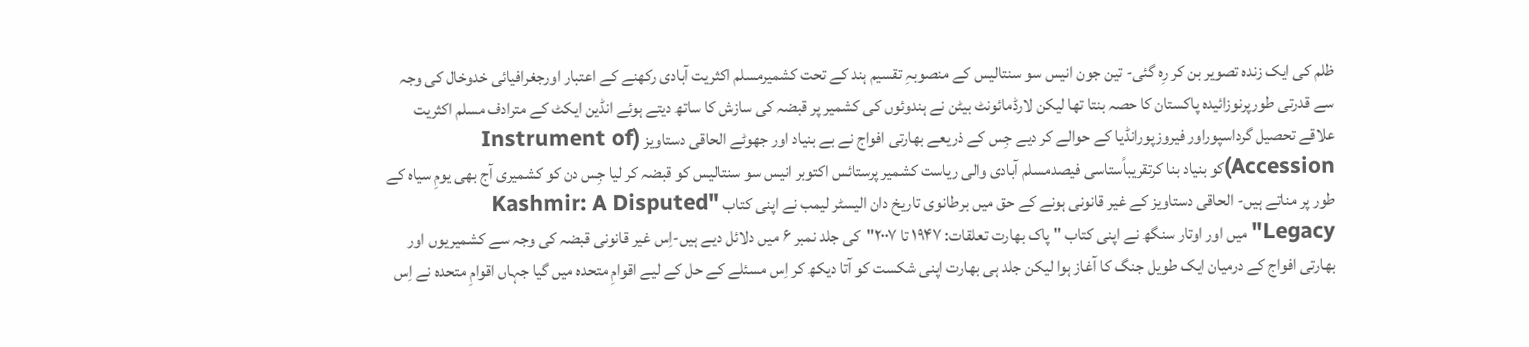ظلم کی ایک زندہ تصویر بن کر رِہ گئی- تین جون انیس سو سنتالیس کے منصوبہِ تقسیم ہند کے تحت کشمیرمسلم اکثریت آبادی رکھنے کے اعتبار اورجغرافیائی خدوخال کی وجہ سے قدرتی طورپرنوزائیدہ پاکستان کا حصہ بنتا تھا لیکن لارڈمائونٹ بیٹن نے ہندوئوں کی کشمیر پر قبضہ کی سازش کا ساتھ دیتے ہوئے انڈین ایکٹ کے مترادف مسلم اکثریت علاقے تحصیل گرداسپوراور فیروزپورانڈیا کے حوالے کر دیے جِس کے ذریعے بھارتی افواج نے بے بنیاد اور جھوٹے الحاقی دستاویز (Instrument of Accession)کو بنیاد بنا کرتقریباًستاسی فیصدمسلم آبادی والی ریاست کشمیر پرستائس اکتوبر انیس سو سنتالیس کو قبضہ کر لیا جِس دن کو کشمیری آج بھی یومِ سیاہ کے طور پر مناتے ہیں- الحاقی دستاویز کے غیر قانونی ہونے کے حق میں برطانوی تاریخ دان الیسٹر لیمب نے اپنی کتاب "Kashmir: A Disputed Legacy"میں اور اوتار سنگھ نے اپنی کتاب " پاک بھارت تعلقات: ۱۹۴۷ تا ۲۰۰۷"کی جلد نمبر ۶ میں دلائل دیے ہیں-اِس غیر قانونی قبضہ کی وجہ سے کشمیریوں اور بھارتی افواج کے درمیان ایک طویل جنگ کا آغاز ہوا لیکن جلد ہی بھارت اپنی شکست کو آتا دیکھ کر اِس مسئلے کے حل کے لیے اقوامِ متحدہ میں گیا جہاں اقوامِ متحدہ نے اِس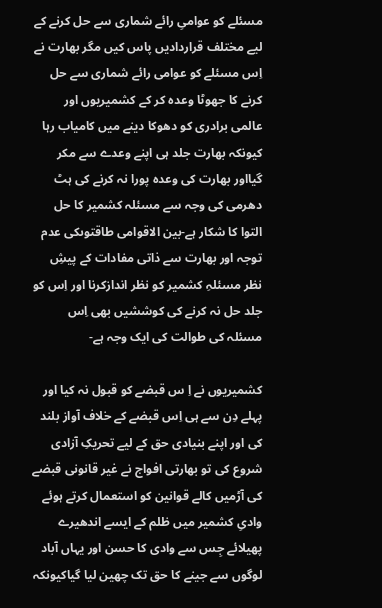مسئلے کو عوامیِ رائے شماری سے حل کرنے کے لیے مختلف قراردادیں پاس کیں مگر بھارت نے اِس مسئلے کو عوامی رائے شماری سے حل کرنے کا جھوٹا وعدہ کر کے کشمیریوں اور عالمی برادری کو دھوکا دینے میں کامیاب رہا کیونکہ بھارت جلد ہی اپنے وعدے سے مکر گیااور بھارت کی وعدہ پورا نہ کرنے کی ہٹ دھرمی کی وجہ سے مسئلہ کشمیر کا حل التوا کا شکار ہے-بین الاقوامی طاقتوںکی عدم توجہ اور بھارت سے ذاتی مفادات کے پیشِ نظر مسئلہِ کشمیر کو نظر اندازکرنا اور اِس کو جلد حل نہ کرنے کی کوششیں بھی اِس مسئلہ کی طوالت کی ایک وجہ ہے-

کشمیریوں نے اِ س قبضے کو قبول نہ کیا اور پہلے دِن سے ہی اِس قبضے کے خلاف آواز بلند کی اور اپنے بنیادی حق کے لیے تحریکِ آزادی شروع کی تو بھارتی افواج نے غیر قانونی قبضے کی آڑمیں کالے قوانین کو استعمال کرتے ہوئے وادیِ کشمیر میں ظلم کے ایسے اندھیرے پھیلائے جِس سے وادی کا حسن اور یہاں آباد لوگوں سے جینے کا حق تک چھین لیا گیاکیونکہ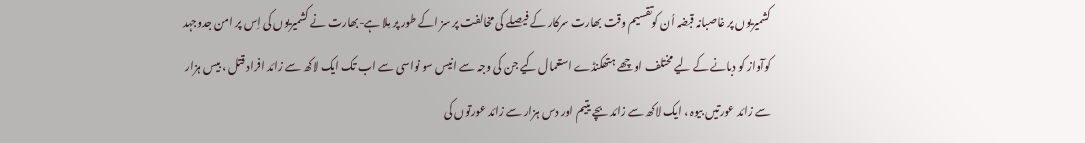کشمیریوں پر غاصبانہ قبضہ اُن کوتقسیم وقت بھارت سرکار کے فیصلے کی مخالفت پر سز اکے طور پر مِلا ہے-بھارت نے کشمیریوں کی اِس پر امن جدوجہد کوآواز کو دبانے کے لیے مختلف اوچھے ہتھکنڈے استعمال کیے جن کی وجہ سے انیس سو نواسی سے اب تک ایک لاکھ سے زائد افراد قتل ، بیس ہزار سے زائد عورتیں بیوہ ، ایک لاکھ سے زائد بچے یتیم اور دس ہزار سے زائد عورتوں کی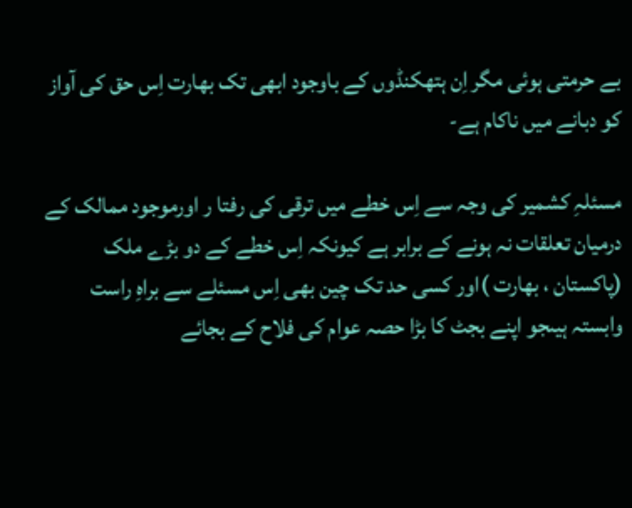بے حرمتی ہوئی مگر اِن ہتھکنڈوں کے باوجود ابھی تک بھارت اِس حق کی آواز کو دبانے میں ناکام ہے-

مسئلہِ کشمیر کی وجہ سے اِس خطے میں ترقی کی رفتا ر اورموجود ممالک کے درمیان تعلقات نہ ہونے کے برابر ہے کیونکہ اِس خطے کے دو بڑے ملک (پاکستان ، بھارت )اور کسی حد تک چین بھی اِس مسئلے سے براہِ راست وابستہ ہیںجو اپنے بجٹ کا بڑا حصہ عوام کی فلاح کے بجائے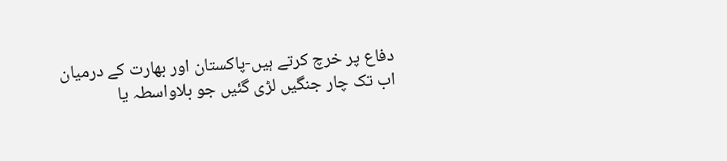دفاع پر خرچ کرتے ہیں-پاکستان اور بھارت کے درمیان اب تک چار جنگیں لڑی گئیں جو بلاواسطہ یا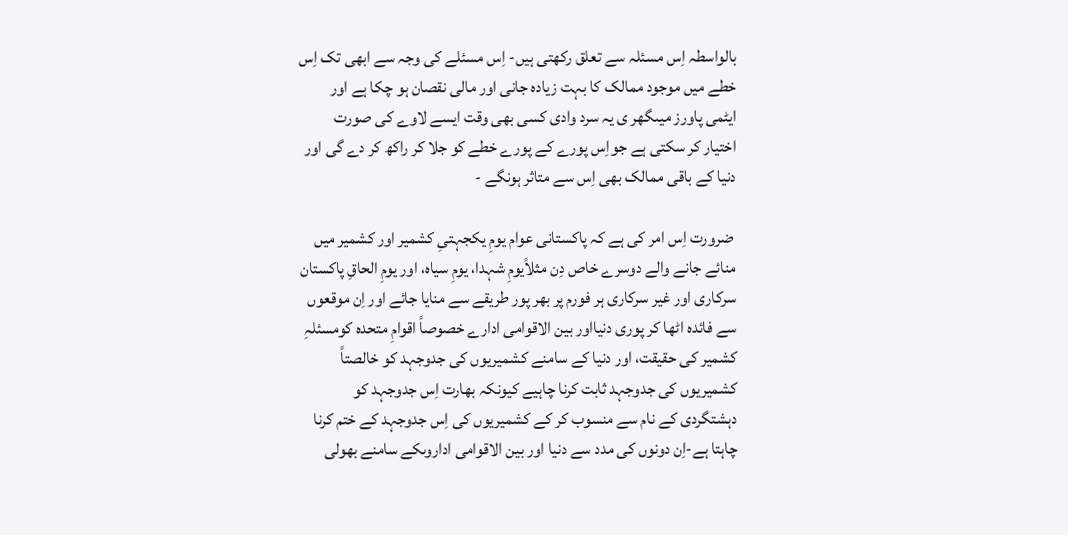بالواسطہ اِس مسئلہ سے تعلق رکھتی ہیں- اِس مسئلے کی وجہ سے ابھی تک اِس خطے میں موجود ممالک کا بہت زیادہ جانی اور مالی نقصان ہو چکا ہے اور ایٹمی پاورز میںگھر ی یہ سرد وادی کسی بھی وقت ایسے لاوے کی صورت اختیار کر سکتی ہے جواِس پورے کے پورے خطے کو جلا کر راکھ کر دے گی اور دنیا کے باقی ممالک بھی اِس سے متاثر ہونگے -

 ضرورت اِس امر کی ہے کہ پاکستانی عوام یومِ یکجہتیِ کشمیر اور کشمیر میں منائے جانے والے دوسرے خاص دِن مثلاًیومِ شہدا، یومِ سیاہ، اور یومِ الحاقِ پاکستان سرکاری اور غیر سرکاری ہر فورم پر بھر پور طریقے سے منایا جائے اور اِن موقعوں سے فائدہ اٹھا کر پوری دنیااور بین الاقوامی ادارے خصوصاً اقوامِ متحدہ کومسئلہِ کشمیر کی حقیقت، اور دنیا کے سامنے کشمیریوں کی جدوجہد کو خالصتاً کشمیریوں کی جدوجہد ثابت کرنا چاہیے کیونکہ بھارت اِس جدوجہد کو دہشتگردی کے نام سے منسوب کر کے کشمیریوں کی اِس جدوجہد کے ختم کرنا چاہتا ہے-اِن دونوں کی مدد سے دنیا اور بین الاقوامی اداروںکے سامنے بھولی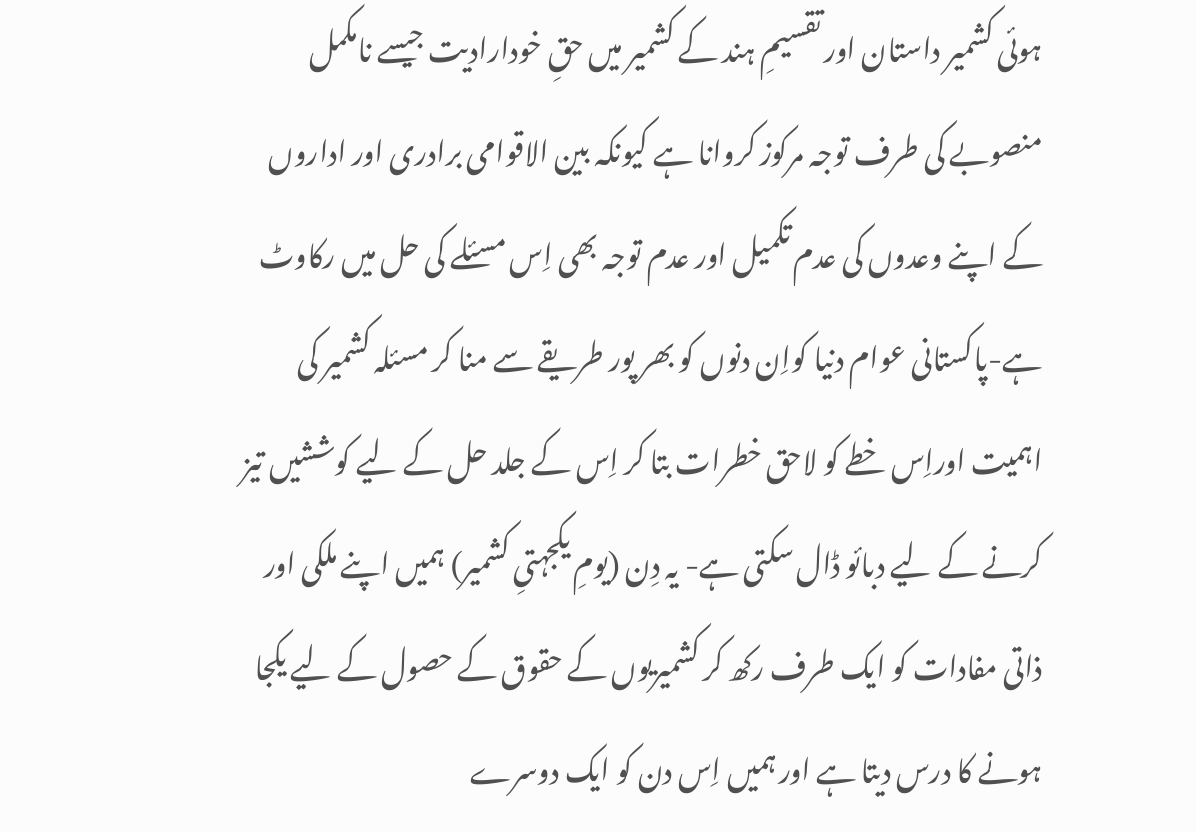ہوئی کشمیر داستان اور تقسیمِ ہند کے کشمیر میں حقِ خودارادیت جیسے نامکمل منصوبے کی طرف توجہ مرکوز کروانا ہے کیونکہ بین الاقوامی برادری اور اداروں کے اپنے وعدوں کی عدم تکمیل اور عدم توجہ بھی اِس مسئلے کی حل میں رکاوٹ ہے-پاکستانی عوام دنیا کواِن دنوں کو بھر پور طریقے سے منا کر مسئلہ کشمیر کی اہمیت اوراِس خطے کو لاحق خطرات بتا کر اِس کے جلد حل کے لیے کوششیں تیز کرنے کے لیے دبائو ڈال سکتی ہے- یہ دِن (یومِ یکجہتیِ کشمیر) ہمیں اپنے ملکی اور ذاتی مفادات کو ایک طرف رکھ کر کشمیریوں کے حقوق کے حصول کے لیے یکجا ہونے کا درس دیتا ہے اور ہمیں اِس دن کو ایک دوسرے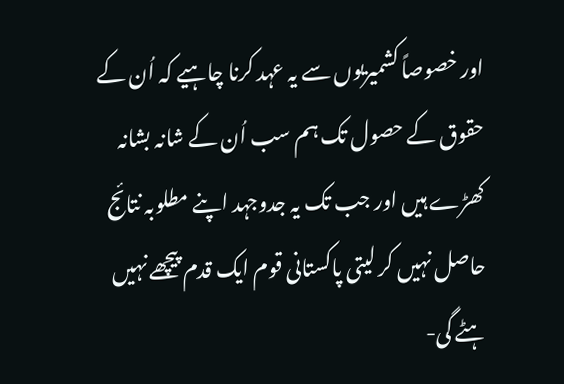اور خصوصاً کشمیریوں سے یہ عہد کرنا چاہیے کہ اُن کے حقوق کے حصول تک ہم سب اُن کے شانہ بشانہ کھڑے ہیں اور جب تک یہ جدوجہد اپنے مطلوبہ نتائج حاصل نہیں کر لیتی پاکستانی قوم ایک قدم پیچھے نہیں ہٹے گی-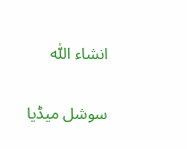انشاء اللّٰہ

سوشل میڈیا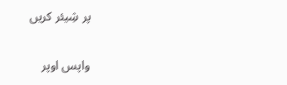پر شِیئر کریں

واپس اوپر